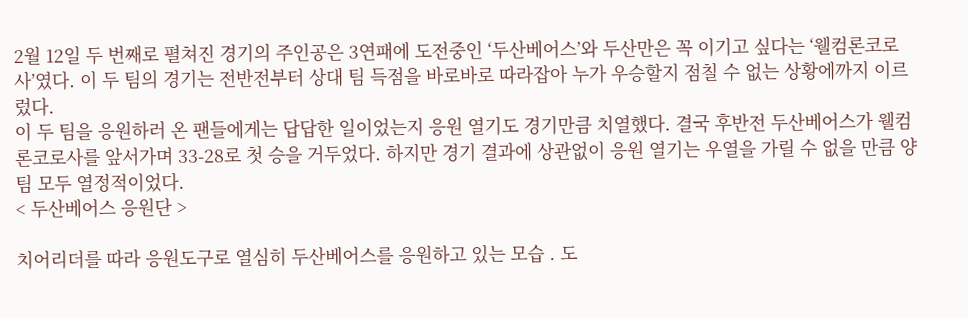2월 12일 두 번째로 펼쳐진 경기의 주인공은 3연패에 도전중인 ‘두산베어스’와 두산만은 꼭 이기고 싶다는 ‘웰컴론코로사’였다. 이 두 팀의 경기는 전반전부터 상대 팀 득점을 바로바로 따라잡아 누가 우승할지 점칠 수 없는 상황에까지 이르렀다.
이 두 팀을 응원하러 온 팬들에게는 답답한 일이었는지 응원 열기도 경기만큼 치열했다. 결국 후반전 두산베어스가 웰컴론코로사를 앞서가며 33-28로 첫 승을 거두었다. 하지만 경기 결과에 상관없이 응원 열기는 우열을 가릴 수 없을 만큼 양 팀 모두 열정적이었다.
< 두산베어스 응원단 >

치어리더를 따라 응원도구로 열심히 두산베어스를 응원하고 있는 모습 . 도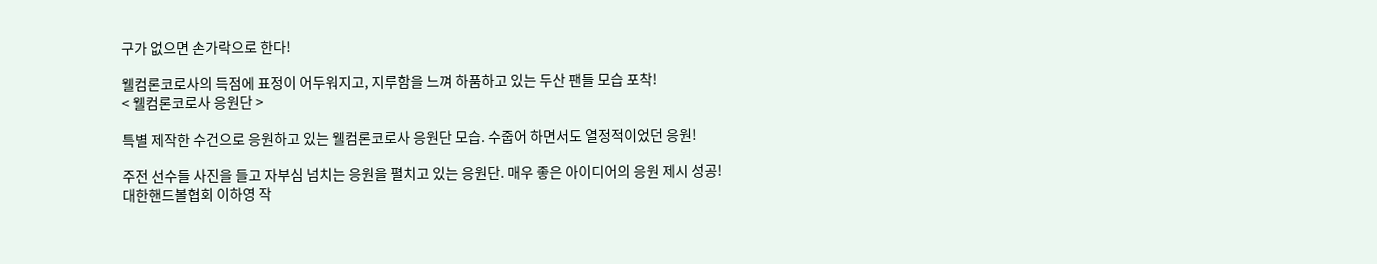구가 없으면 손가락으로 한다!

웰컴론코로사의 득점에 표정이 어두워지고, 지루함을 느껴 하품하고 있는 두산 팬들 모습 포착!
< 웰컴론코로사 응원단 >

특별 제작한 수건으로 응원하고 있는 웰컴론코로사 응원단 모습. 수줍어 하면서도 열정적이었던 응원!

주전 선수들 사진을 들고 자부심 넘치는 응원을 펼치고 있는 응원단. 매우 좋은 아이디어의 응원 제시 성공!
대한핸드볼협회 이하영 작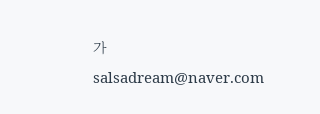가 salsadream@naver.com